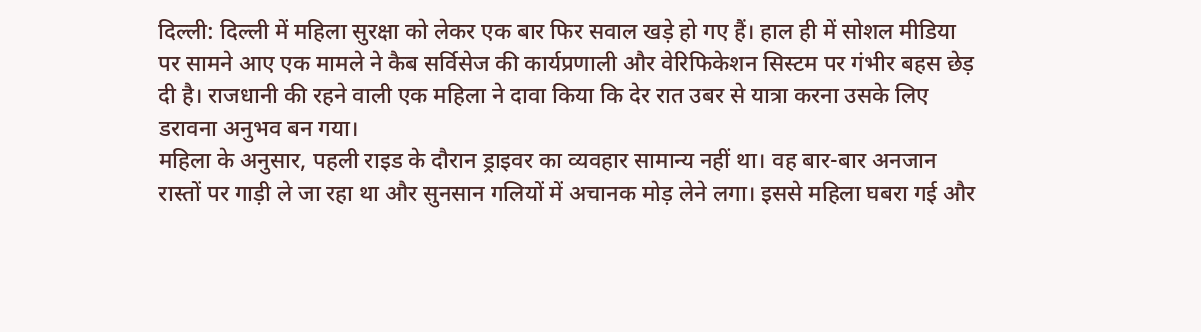दिल्ली: दिल्ली में महिला सुरक्षा को लेकर एक बार फिर सवाल खड़े हो गए हैं। हाल ही में सोशल मीडिया पर सामने आए एक मामले ने कैब सर्विसेज की कार्यप्रणाली और वेरिफिकेशन सिस्टम पर गंभीर बहस छेड़ दी है। राजधानी की रहने वाली एक महिला ने दावा किया कि देर रात उबर से यात्रा करना उसके लिए डरावना अनुभव बन गया।
महिला के अनुसार, पहली राइड के दौरान ड्राइवर का व्यवहार सामान्य नहीं था। वह बार-बार अनजान रास्तों पर गाड़ी ले जा रहा था और सुनसान गलियों में अचानक मोड़ लेने लगा। इससे महिला घबरा गई और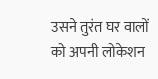उसने तुरंत घर वालों को अपनी लोकेशन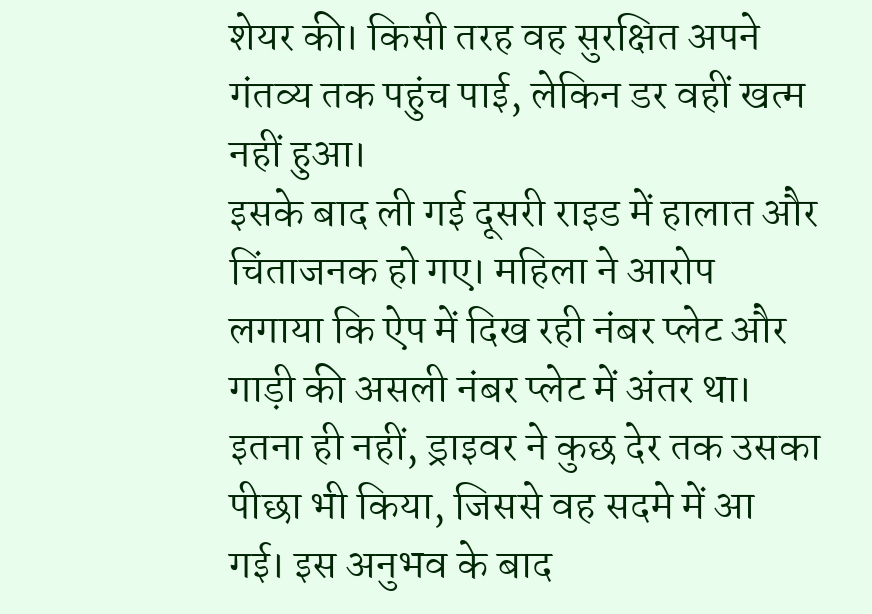शेयर की। किसी तरह वह सुरक्षित अपने गंतव्य तक पहुंच पाई, लेकिन डर वहीं खत्म नहीं हुआ।
इसके बाद ली गई दूसरी राइड में हालात और चिंताजनक हो गए। महिला ने आरोप लगाया कि ऐप में दिख रही नंबर प्लेट और गाड़ी की असली नंबर प्लेट में अंतर था। इतना ही नहीं, ड्राइवर ने कुछ देर तक उसका पीछा भी किया, जिससे वह सदमे में आ गई। इस अनुभव के बाद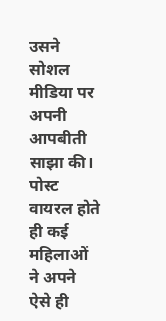उसने सोशल मीडिया पर अपनी आपबीती साझा की।
पोस्ट वायरल होते ही कई महिलाओं ने अपने ऐसे ही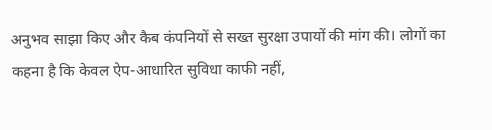अनुभव साझा किए और कैब कंपनियों से सख्त सुरक्षा उपायों की मांग की। लोगों का कहना है कि केवल ऐप-आधारित सुविधा काफी नहीं,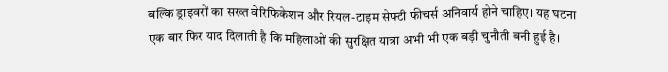बल्कि ड्राइवरों का सख्त वेरिफिकेशन और रियल-टाइम सेफ्टी फीचर्स अनिवार्य होने चाहिए। यह घटना एक बार फिर याद दिलाती है कि महिलाओं की सुरक्षित यात्रा अभी भी एक बड़ी चुनौती बनी हुई है।